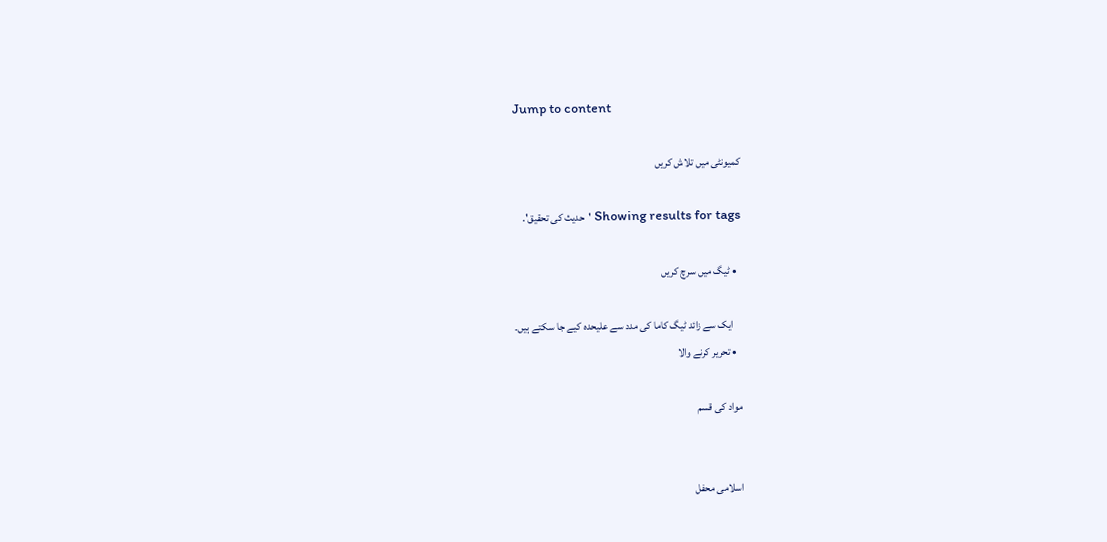Jump to content

کمیونٹی میں تلاش کریں

Showing results for tags 'حدیث کی تحقیق'.

  • ٹیگ میں سرچ کریں

    ایک سے زائد ٹیگ کاما کی مدد سے علیحدہ کیے جا سکتے ہیں۔
  • تحریر کرنے والا

مواد کی قسم


اسلامی محفل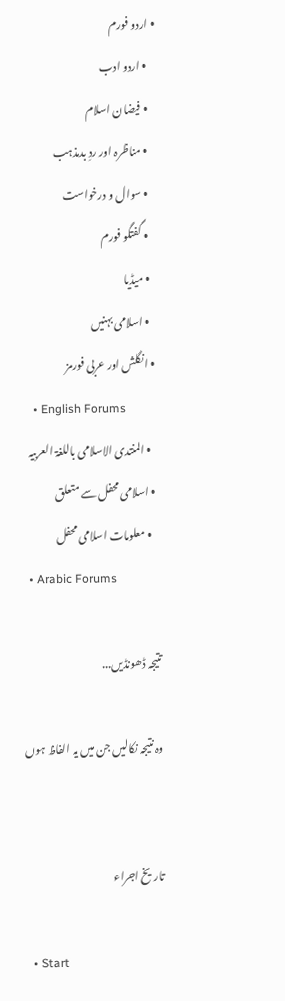• اردو فورم
    • اردو ادب
    • فیضان اسلام
    • مناظرہ اور ردِ بدمذہب
    • سوال و درخواست
    • گفتگو فورم
    • میڈیا
    • اسلامی بہنیں
  • انگلش اور عربی فورمز
    • English Forums
    • المنتدی الاسلامی باللغۃ العربیہ
  • اسلامی محفل سے متعلق
    • معلومات اسلامی محفل
  • Arabic Forums

تتیجہ ڈھونڈیں...

وہ نتیجہ نکالیں جن میں یہ الفاظ ہوں


تاریخ اجراء

  • Start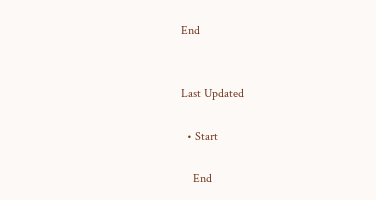End


Last Updated

  • Start

    End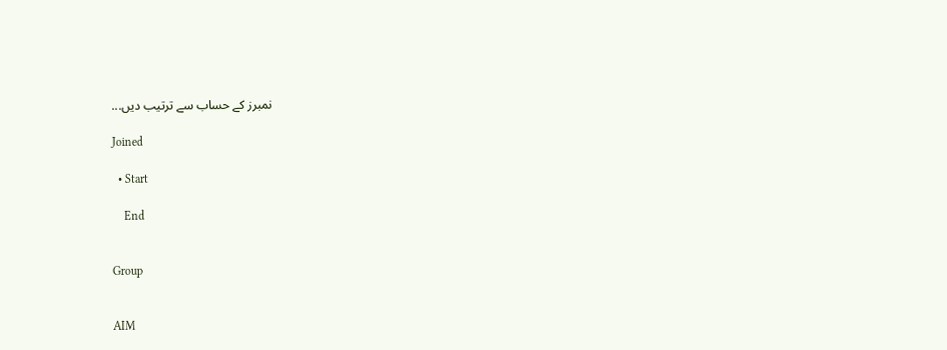نمبرز کے حساب سے ترتیب دیں...

Joined

  • Start

    End


Group


AIM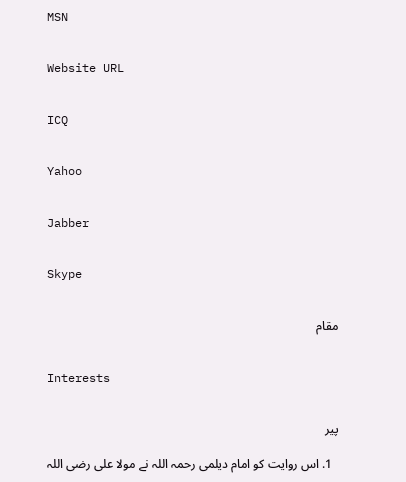MSN


Website URL


ICQ


Yahoo


Jabber


Skype


مقام


Interests


پیر

  1. اس روایت کو امام دیلمی رحمہ اللہ نے مولا علی رضی اللہ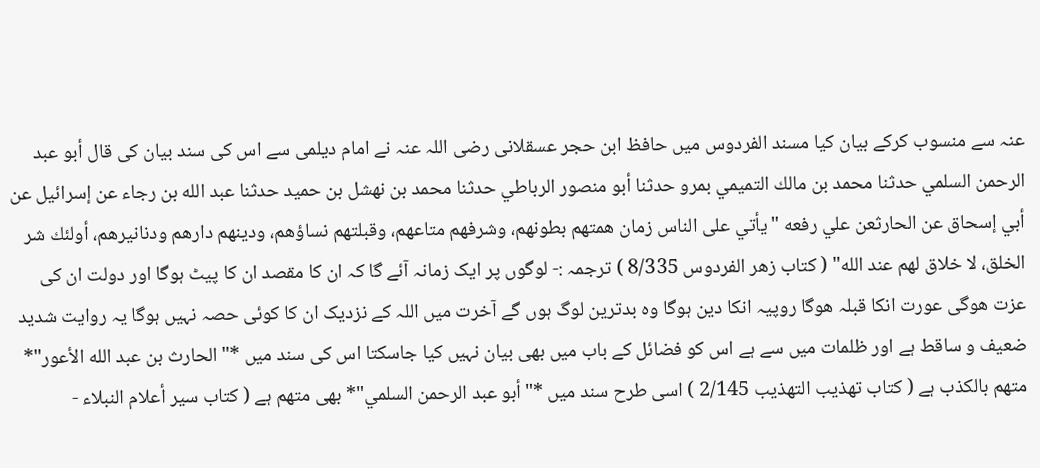عنہ سے منسوب کرکے بیان کیا مسند الفردوس میں حافظ ابن حجر عسقلانی رضی اللہ عنہ نے امام دیلمی سے اس کی سند بیان کی قال أبو عبد الرحمن السلمي حدثنا محمد بن مالك التميمي بمرو حدثنا أبو منصور الرباطي حدثنا محمد بن نهشل بن حميد حدثنا عبد الله بن رجاء عن إسرائيل عن أبي إسحاق عن الحارثعن علي رفعه "يأتي على الناس زمان همتهم بطونهم، وشرفهم متاعهم، وقبلتهم نساؤهم، ودينهم دارهم ودنانيرهم، أولئك شر الخلق، لا خلاق لهم عند الله" ( كتاب زهر الفردوس 8/335 ) ترجمہ :- لوگوں پر ایک زمانہ آئے گا کہ ان کا مقصد ان کا پیٹ ہوگا اور دولت ان کی عزت ھوگی عورت انکا قبلہ ھوگا روپیہ انکا دین ہوگا وہ بدترین لوگ ہوں گے آخرت میں اللہ کے نزدیک ان کا کوئی حصہ نہیں ہوگا یہ روایت شدید ضعیف و ساقط ہے اور ظلمات میں سے ہے اس کو فضائل کے باب میں بھی بیان نہیں کیا جاسکتا اس کی سند میں *"الحارث بن عبد الله الأعور"* متھم بالکذب ہے ( كتاب تهذيب التهذيب 2/145 ) اسی طرح سند میں *"أبو عبد الرحمن السلمي"* بھی متھم ہے ( كتاب سير أعلام النبلاء -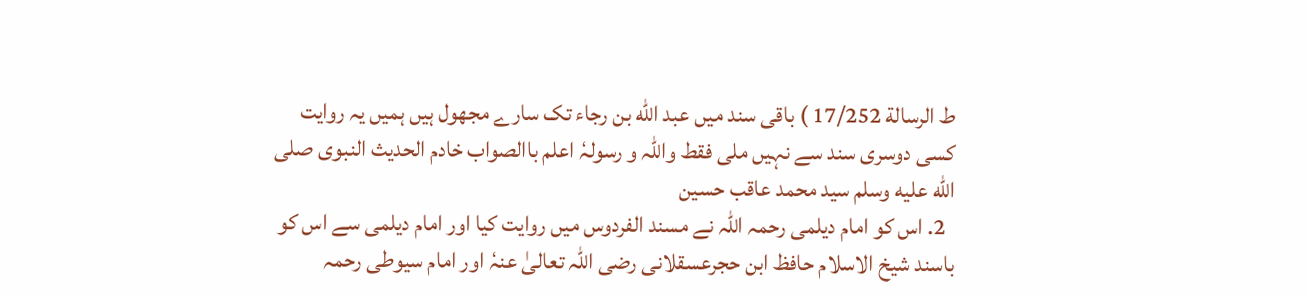ط الرسالة 17/252 ) باقی سند میں عبد الله بن رجاء تک سارے مجھول ہیں ہمیں یہ روایت کسی دوسری سند سے نہیں ملی فقط واللہ و رسولہٗ اعلم باالصواب خادم الحدیث النبوی صلى الله عليه وسلم سید محمد عاقب حسین
  2. اس کو امام دیلمی رحمہ اللہ نے مسند الفردوس میں روایت کیا اور امام دیلمی سے اس کو باسند شیخ الاسلام حافظ ابن حجرعسقلانی رضی اللہ تعالیٰ عنہٗ اور امام سیوطی رحمہ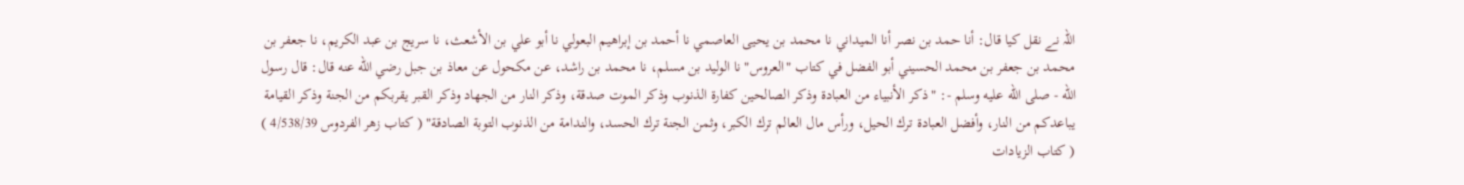اللہ نے نقل کیا قال: أنا حمد بن نصر أنا الميداني نا محمد بن يحيى العاصمي نا أحمد بن إبراهيم البعولي نا أبو علي بن الأشعث، نا سريج بن عبد الكريم، نا جعفر بن محمد بن جعفر بن محمد الحسيني أبو الفضل في كتاب "العروس" نا الوليد بن مسلم، نا محمد بن راشد، عن مكحول عن معاذ بن جبل رضي الله عنه قال: قال رسول الله - صلى الله عليه وسلم -: "ذكر الأنبياء من العبادة وذكر الصالحين كفارة الذنوب وذكر الموت صدقة، وذكر النار من الجهاد وذكر القبر يقربكم من الجنة وذكر القيامة يباعدكم من النار، وأفضل العبادة ترك الحيل، ورأس مال العالم ترك الكبر، وثمن الجنة ترك الحسد، والندامة من الذنوب التوبة الصادقة" ( كتاب زهر الفردوس 4/538/39 ) ( كتاب الزيادات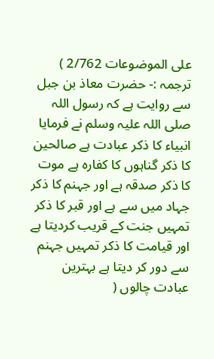على الموضوعات 2/762 ) ترجمہ :- حضرت معاذ بن جبل سے روایت ہے کہ رسول اللہ صلی اللہ علیہ وسلم نے فرمایا انبیاء کا ذکر عبادت ہے صالحین کا ذکر گناہوں کا کفارہ ہے موت کا ذکر صدقہ ہے اور جہنم کا ذکر جہاد میں سے ہے اور قبر کا ذکر تمہیں جنت کے قریب کردیتا ہے اور قیامت کا ذکر تمہیں جہنم سے دور کر دیتا ہے بہترین عبادت چالوں (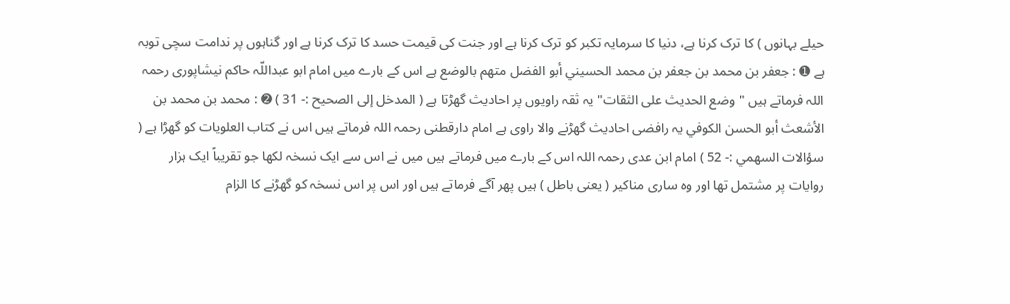حیلے بہانوں ) کا ترک کرنا ہے، دنیا کا سرمایہ تکبر کو ترک کرنا ہے اور جنت کی قیمت حسد کا ترک کرنا ہے اور گناہوں پر ندامت سچی توبہ ہے ➊ : جعفر بن محمد بن جعفر بن محمد الحسيني أبو الفضل متھم بالوضع ہے اس کے بارے میں امام ابو عبداللّہ حاکم نیشاپوری رحمہ اللہ فرماتے ہیں "وضع الحديث على الثقات" یہ ثقہ راویوں پر احادیث گھڑتا ہے ( المدخل إلى الصحیح :- 31 ) ➋ : محمد بن محمد بن الأشعث أبو الحسن الكوفي یہ رافضی احادیث گھڑنے والا راوی ہے امام دارقطنی رحمہ اللہ فرماتے ہیں اس نے کتاب العلویات کو گھڑا ہے ( سؤالات السهمي :- 52 ) امام ابن عدی رحمہ اللہ اس کے بارے میں فرماتے ہیں میں نے اس سے ایک نسخہ لکھا جو تقریباً ایک ہزار روایات پر مشتمل تھا اور وہ ساری مناکیر ( یعنی باطل ) ہیں پھر آگے فرماتے ہیں اور اس پر اس نسخہ کو گھڑنے کا الزام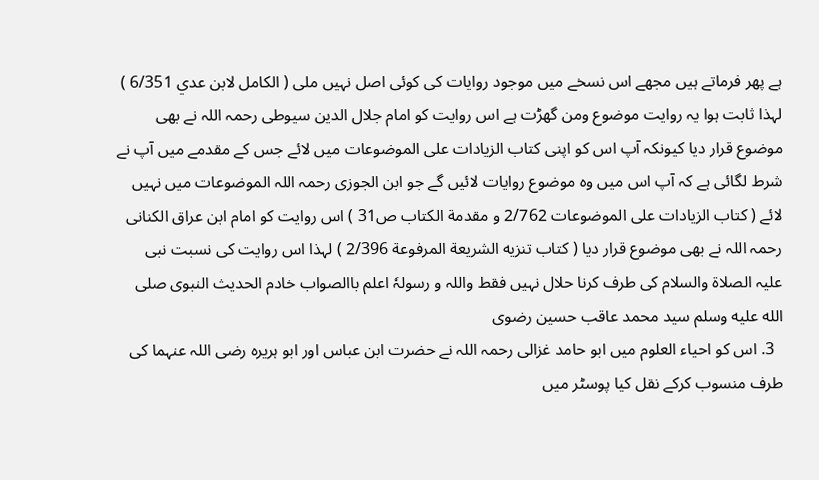ہے پھر فرماتے ہیں مجھے اس نسخے میں موجود روایات کی کوئی اصل نہیں ملی ( الكامل لابن عدي 6/351 ) لہذا ثابت ہوا یہ روایت موضوع ومن گھڑت ہے اس روایت کو امام جلال الدین سیوطی رحمہ اللہ نے بھی موضوع قرار دیا کیونکہ آپ اس کو اپنی کتاب الزیادات علی الموضوعات میں لائے جس کے مقدمے میں آپ نے شرط لگائی ہے کہ آپ اس میں وہ موضوع روایات لائیں گے جو ابن الجوزی رحمہ اللہ الموضوعات میں نہیں لائے ( كتاب الزيادات على الموضوعات 2/762 و مقدمة الكتاب ص31 ) اس روایت کو امام ابن عراق الکنانی رحمہ اللہ نے بھی موضوع قرار دیا ( كتاب تنزيه الشريعة المرفوعة 2/396 ) لہذا اس روایت کی نسبت نبی علیہ الصلاۃ والسلام کی طرف کرنا حلال نہیں فقط واللہ و رسولہٗ اعلم باالصواب خادم الحدیث النبوی صلى الله عليه وسلم سید محمد عاقب حسین رضوی
  3. اس کو احیاء العلوم میں ابو حامد غزالی رحمہ اللہ نے حضرت ابن عباس اور ابو ہریرہ رضی اللہ عنہما کی طرف منسوب کرکے نقل کیا پوسٹر میں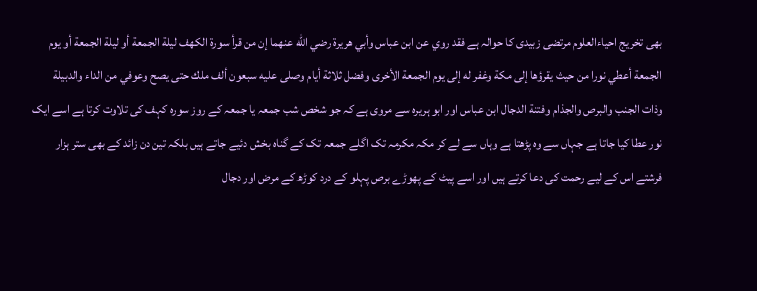بھی تخریج احیاءالعلوم مرتضی زبیدی کا حوالہ ہے فقد روي عن ابن عباس وأبي هريرة رضي الله عنهما إن من قرأ سورة الكهف ليلة الجمعة أو ليلة الجمعة أو يوم الجمعة أعطي نورا من حيث يقرؤها إلى مكة وغفر له إلى يوم الجمعة الأخرى وفضل ثلاثة أيام وصلى عليه سبعون ألف ملك حتى يصح وعوفي من الداء والدبيلة وذات الجنب والبرص والجذام وفتنة الدجال ابن عباس اور ابو ہریرہ سے مروی ہے کہ جو شخص شب جمعہ یا جمعہ کے روز سورہ کہف کی تلاوت کرتا ہے اسے ایک نور عطا کیا جاتا ہے جہاں سے وہ پڑھتا ہے وہاں سے لے کر مکہ مکرمہ تک اگلے جمعہ تک کے گناہ بخش دئیے جاتے ہیں بلکہ تین دن زائد کے بھی ستر ہزار فرشتے اس کے لیے رحمت کی دعا کرتے ہیں اور اسے پیٹ کے پھوڑے برص پہلو کے درد کوڑھ کے مرض اور دجال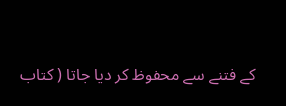کے فتنے سے محفوظ کر دیا جاتا ( كتاب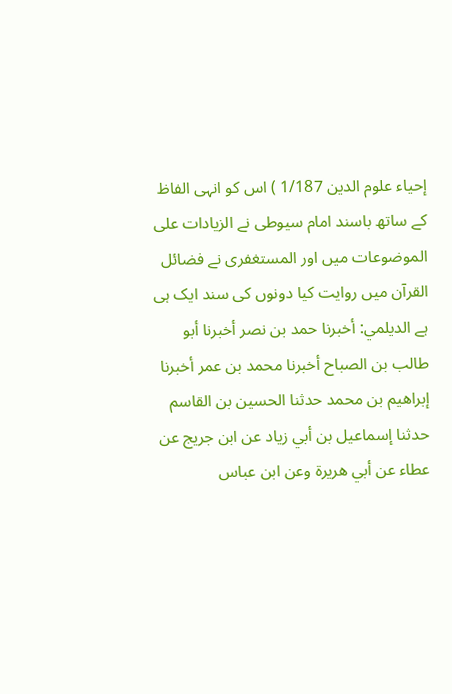إحياء علوم الدين 1/187 ) اس کو انہی الفاظ کے ساتھ باسند امام سیوطی نے الزیادات علی الموضوعات میں اور المستغفری نے فضائل القرآن میں روایت کیا دونوں کی سند ایک ہی ہے الديلمي: أخبرنا حمد بن نصر أخبرنا أبو طالب بن الصباح أخبرنا محمد بن عمر أخبرنا إبراهيم بن محمد حدثنا الحسين بن القاسم حدثنا إسماعيل بن أبي زياد عن ابن جريج عن عطاء عن أبي هريرة وعن ابن عباس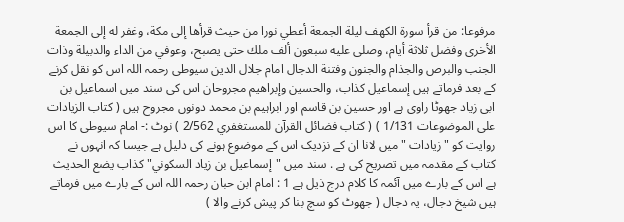مرفوعا: من قرأ سورة الكهف ليلة الجمعة أعطي نورا من حيث قرأها إلى مكة، وغفر له إلى الجمعة الأخرى وفضل ثلاثة أيام، وصلى عليه سبعون ألف ملك حتى يصبح، وعوفي من الداء والدبيلة وذات الجنب والبرص والجذام والجنون وفتنة الدجال امام جلال الدین سیوطی رحمہ اللہ اس کو نقل کرنے کے بعد فرماتے ہیں إسماعيل كذاب، والحسين وإبراهيم مجروحان اس کی سند میں اسماعیل بن ابی زیاد جھوٹا راوی ہے اور حسین بن قاسم اور ابراہیم بن محمد دونوں مجروح ہیں ( كتاب الزيادات على الموضوعات 1/131 ) ( كتاب فضائل القرآن للمستغفري 2/562 ) نوٹ :- امام سیوطی کا اس روایت کو " زیادات " میں لانا ان کے نزدیک اس کے موضوع ہونے کی دلیل ہے جیسا کہ انہوں نے کتاب کے مقدمہ میں تصریح کی ہے . سند میں "إسماعيل بن زياد السكوني" کذاب یضع الحدیث ہے اس کے بارے میں آئمہ کا کلام درج ذیل ہے 1 : امام ابن حبان رحمہ اللہ اس کے بارے میں فرماتے ہیں شيخ دجال، یہ دجال ( جھوٹ کو سچ بنا کر پیش کرنے والا )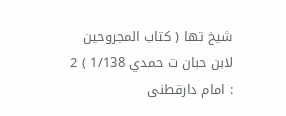شیخ تھا ( كتاب المجروحين لابن حبان ت حمدي 1/138 ) 2 : امام دارقطنی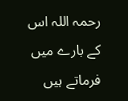رحمہ اللہ اس کے بارے میں فرماتے ہیں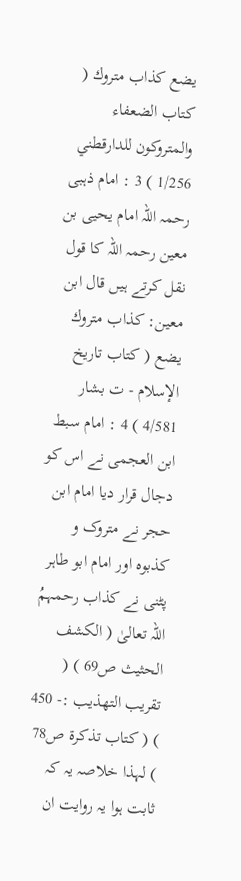يضع كذاب متروك ( كتاب الضعفاء والمتروكون للدارقطني 1/256 ) 3 : امام ذہبی رحمہ اللہ امام یحیی بن معین رحمہ اللہ کا قول نقل کرتے ہیں قال ابن معين: كذاب متروك يضع ( كتاب تاريخ الإسلام - ت بشار 4/581 ) 4 : امام سبط ابن العجمی نے اس کو دجال قرار دیا امام ابن حجر نے متروک و کذبوہ اور امام ابو طاہر پٹنی نے کذاب رحمہمُ اللہ تعالیٰ ( الكشف الحثيث ص69 ) ( تقريب التهذيب :- 450 ) ( كتاب تذكرة ص78 ) لہذا خلاصہ یہ کہ ثابت ہوا یہ روایت ان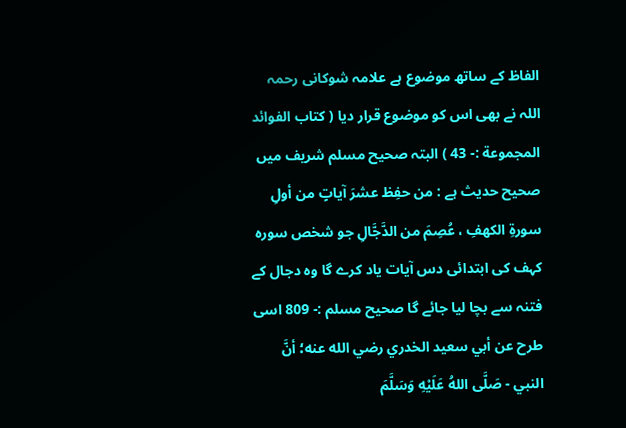الفاظ کے ساتھ موضوع ہے علامہ شوکانی رحمہ اللہ نے بھی اس کو موضوع قرار دیا ( كتاب الفوائد المجموعة :- 43 ) البتہ صحیح مسلم شریف میں صحیح حدیث ہے : من حفِظ عشرَ آياتٍ من أولِ سورةِ الكهفِ ، عُصِمَ من الدَّجَّالِ جو شخص سورہ کہف کی ابتدائی دس آیات یاد کرے گا وہ دجال کے فتنہ سے بچا لیا جائے گا صحیح مسلم :- 809 اسی طرح عن أبي سعيد الخدري رضي الله عنه؛ أنَّ النبي - صَلَّى اللهُ عَلَيْهِ وَسَلَّمَ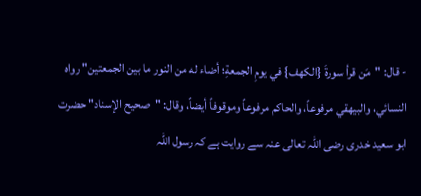- قال: "مَن قرأ سورةَ {الكهف} في يومِ الجمعةِ؛ أضاء له من النور ما بين الجمعتين" رواه النسائي، والبيهقي مرفوعاً، والحاكم مرفوعاً وموقوفاً أيضاً، وقال: "صحيح الإسناد" حضرت ابو سعید خدری رضی اللہ تعالی عنہ سے روایت ہے کہ رسول اللہ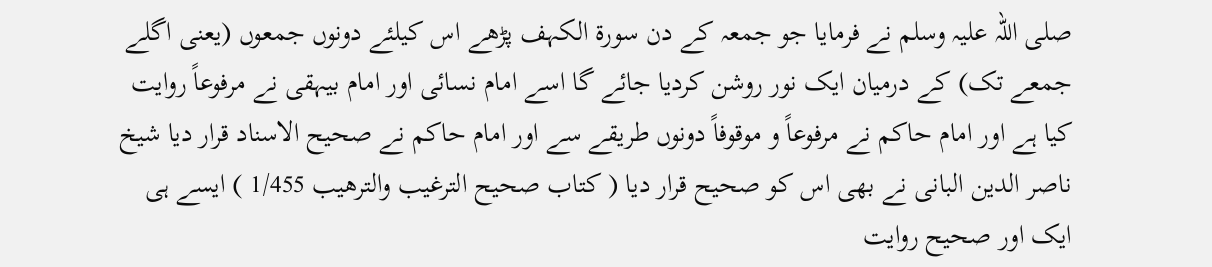صلی اللہ علیہ وسلم نے فرمایا جو جمعہ کے دن سورة الکہف پڑھے اس کیلئے دونوں جمعوں (یعنی اگلے جمعے تک) کے درمیان ایک نور روشن کردیا جائے گا اسے امام نسائی اور امام بیہقی نے مرفوعاً روایت کیا ہے اور امام حاکم نے مرفوعاً و موقوفاً دونوں طریقے سے اور امام حاکم نے صحیح الاسناد قرار دیا شیخ ناصر الدین البانی نے بھی اس کو صحیح قرار دیا ( كتاب صحيح الترغيب والترهيب 1/455 ) ایسے ہی ایک اور صحیح روایت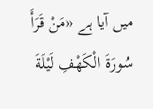میں آیا ہے «مَنْ قَرَأَ سُورَةَ الْكَهْفِ لَيْلَةَ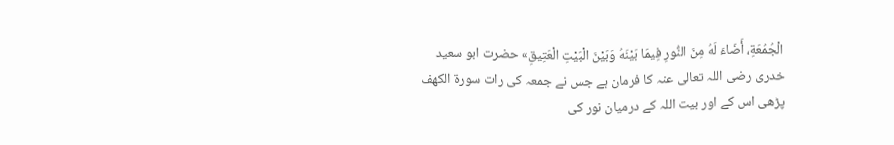الْجُمُعَةِ، أَضَاءَ لَهُ مِنَ النُّورِ فِيمَا بَيْنَهُ وَبَيْنَ الْبَيْتِ الْعَتِيقِ» حضرت ابو سعید خدری رضی اللہ تعالی عنہ کا فرمان ہے جس نے جمعہ کی رات سورۃ الکھف پڑھی اس کے اور بیت اللہ کے درمیان نور کی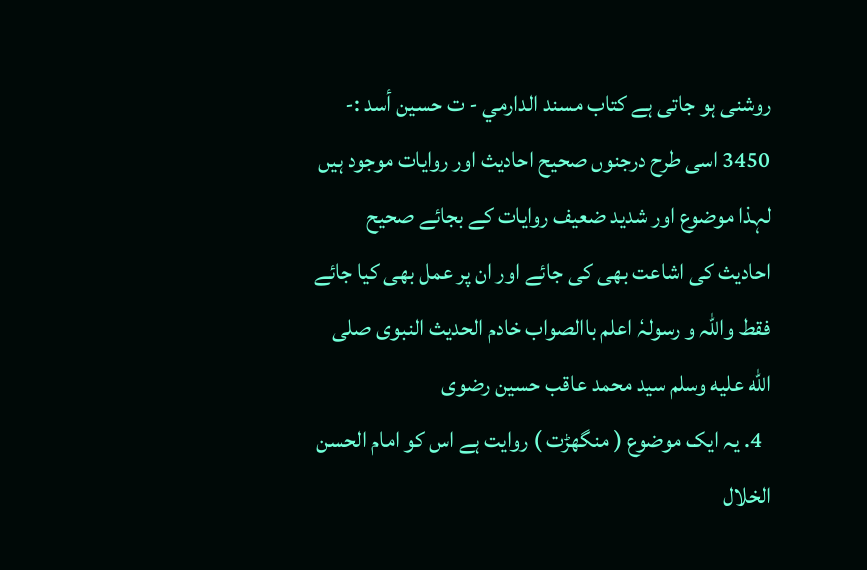روشنی ہو جاتی ہے كتاب مسند الدارمي - ت حسين أسد :- 3450 اسی طرح درجنوں صحیح احادیث اور روایات موجود ہیں لہذا موضوع اور شدید ضعیف روایات کے بجائے صحیح احادیث کی اشاعت بھی کی جائے اور ان پر عمل بھی کیا جائے فقط واللہ و رسولہٗ اعلم باالصواب خادم الحدیث النبوی صلى الله عليه وسلم سید محمد عاقب حسین رضوی
  4. یہ ایک موضوع ( منگھڑت ) روایت ہے اس کو امام الحسن الخلال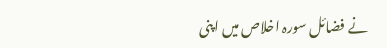نے فضائل سورہ اخلاص میں اپنی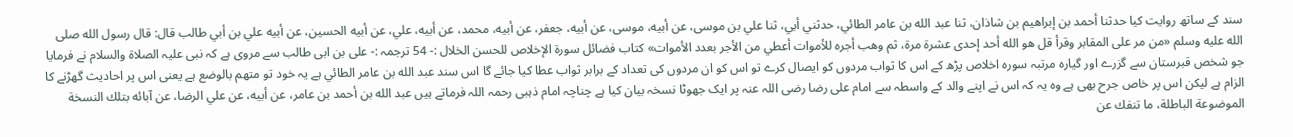سند کے ساتھ روایت کیا حدثنا أحمد بن إبراهيم بن شاذان، ثنا عبد الله بن عامر الطائي، حدثني أبي، ثنا علي بن موسى، عن أبيه، موسى، عن أبيه، جعفر، عن أبيه، محمد، عن أبيه، علي، عن أبيه الحسين، عن أبيه علي بن أبي طالب قال: قال رسول الله صلى الله عليه وسلم «من مر على المقابر وقرأ قل هو الله أحد إحدى عشرة مرة، ثم وهب أجره للأموات أعطي من الأجر بعدد الأموات» كتاب فضائل سورة الإخلاص للحسن الخلال :- 54 ترجمہ :- علی بن ابی طالب سے مروی ہے کہ نبی علیہ الصلاۃ والسلام نے فرمایا جو شخص قبرستان سے گزرے اور گیارہ مرتبہ سورہ اخلاص پڑھ کے اس کا ثواب مردوں کو ایصال کرے تو اس کو ان مردوں کی تعداد کے برابر ثواب عطا کیا جائے گا اس سند عبد الله بن عامر الطائي ہے یہ خود تو متھم بالوضع ہے یعنی اس پر احادیث گھڑنے کا الزام ہے لیکن اس پر خاص جرح بھی ہے وہ یہ کہ اس نے اپنے والد کے واسطہ سے امام علی رضا رضی اللہ عنہ پر ایک جھوٹا نسخہ بیان کیا ہے چناچہ امام ذہبی رحمہ اللہ فرماتے ہیں عبد الله بن أحمد بن عامر، عن أبيه، عن علي الرضا، عن آبائه بتلك النسخة الموضوعة الباطلة، ما تنفك عن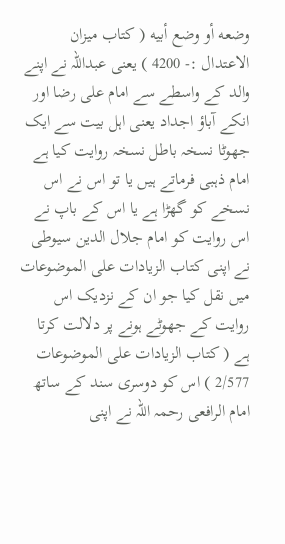وضعه أو وضع أبيه ( كتاب ميزان الاعتدال :- 4200 ) یعنی عبداللہ نے اپنے والد کے واسطے سے امام علی رضا اور انکے آباؤ اجداد یعنی اہل بیت سے ایک جھوٹا نسخہ باطل نسخہ روایت کیا ہے امام ذہبی فرماتے ہیں یا تو اس نے اس نسخے کو گھڑا ہے یا اس کے باپ نے اس روایت کو امام جلال الدین سیوطی نے اپنی کتاب الزیادات علی الموضوعات میں نقل کیا جو ان کے نزدیک اس روایت کے جھوٹے ہونے پر دلالت کرتا ہے ( كتاب الزيادات على الموضوعات 2/577 ) اس کو دوسری سند کے ساتھ امام الرافعی رحمہ اللہ نے اپنی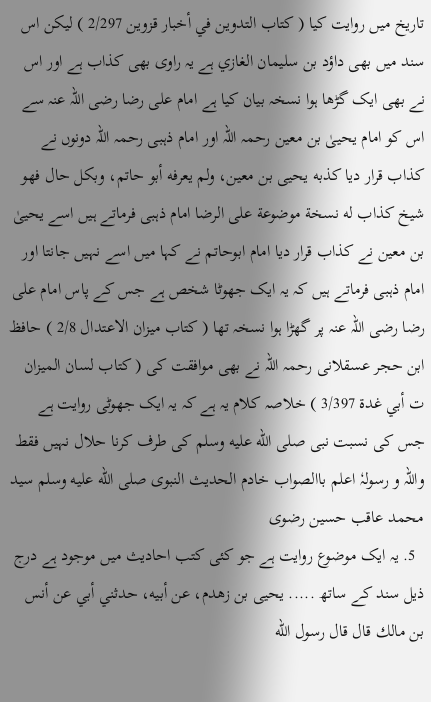تاریخ میں روایت کیا ( كتاب التدوين في أخبار قزوين 2/297 ) لیکن اس سند میں بھی داؤد بن سليمان الغازي ہے یہ راوی بھی کذاب ہے اور اس نے بھی ایک گڑھا ہوا نسخہ بیان کیا ہے امام علی رضا رضی اللہ عنہ سے اس کو امام یحییٰ بن معین رحمہ اللہ اور امام ذہبی رحمہ اللہ دونوں نے کذاب قرار دیا كذبه يحيى بن معين، ولم يعرفه أبو حاتم، وبكل حال فهو شيخ كذاب له نسخة موضوعة على الرضا امام ذہبی فرماتے ہیں اسے یحییٰ بن معین نے کذاب قرار دیا امام ابوحاتم نے کہا میں اسے نہیں جانتا اور امام ذہبی فرماتے ہیں کہ یہ ایک جھوٹا شخص ہے جس کے پاس امام علی رضا رضی اللہ عنہ پر گھڑا ہوا نسخہ تھا ( كتاب ميزان الاعتدال 2/8 ) حافظ ابن حجر عسقلانی رحمہ اللہ نے بھی موافقت کی ( كتاب لسان الميزان ت أبي غدة 3/397 ) خلاصہ کلام یہ ہے کہ یہ ایک جھوٹی روایت ہے جس کی نسبت نبی صلى الله عليه وسلم کی طرف کرنا حلال نہیں فقط واللہ و رسولہٗ اعلم باالصواب خادم الحدیث النبوی صلى الله عليه وسلم سید محمد عاقب حسین رضوی
  5. یہ ایک موضوع روایت ہے جو کئی کتب احادیث میں موجود ہے درج ذیل سند کے ساتھ ..... يحيى بن زهدم، عن أبيه، حدثني أبي عن أنس بن مالك قال قال رسول الله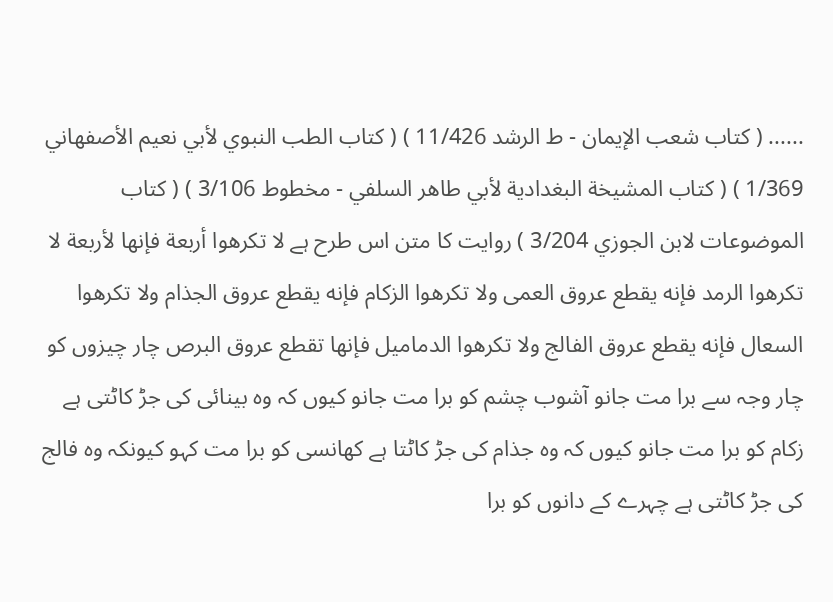...... ( كتاب شعب الإيمان - ط الرشد 11/426 ) ( كتاب الطب النبوي لأبي نعيم الأصفهاني 1/369 ) ( كتاب المشيخة البغدادية لأبي طاهر السلفي - مخطوط 3/106 ) ( كتاب الموضوعات لابن الجوزي 3/204 ) روایت کا متن اس طرح ہے لا تكرهوا أربعة فإنها لأربعة لا تكرهوا الرمد فإنه يقطع عروق العمى ولا تكرهوا الزكام فإنه يقطع عروق الجذام ولا تكرهوا السعال فإنه يقطع عروق الفالج ولا تكرهوا الدماميل فإنها تقطع عروق البرص چار چیزوں کو چار وجہ سے برا مت جانو آشوب چشم کو برا مت جانو کیوں کہ وہ بینائی کی جڑ کاٹتی ہے زکام کو برا مت جانو کیوں کہ وہ جذام کی جڑ کاٹتا ہے کھانسی کو برا مت کہو کیونکہ وہ فالج کی جڑ کاٹتی ہے چہرے کے دانوں کو برا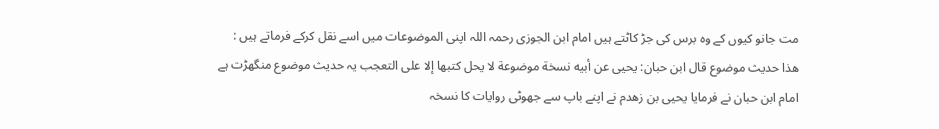مت جانو کیوں کے وہ برس کی جڑ کاٹتے ہیں امام ابن الجوزی رحمہ اللہ اپنی الموضوعات میں اسے نقل کرکے فرماتے ہیں : هذا حديث موضوع قال ابن حبان: يحيى عن أبيه نسخة موضوعة لا يحل كتبها إلا على التعجب یہ حدیث موضوع منگھڑت ہے امام ابن حبان نے فرمایا یحیی بن زھدم نے اپنے باپ سے جھوٹی روایات کا نسخہ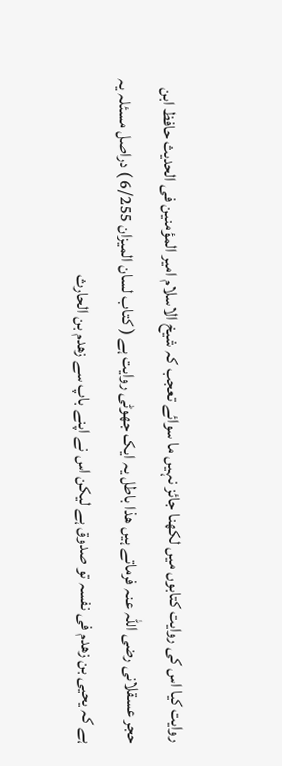روایت کیا اس کی روایت کتابوں میں لکھنا جائز نہیں ما سوائے تعجب کہ شیخ الاسلام امیر المؤمنین فی الحدیث حافظ ابن حجر عسقلانی رضی اللہ عنہ فرماتے ہیں هذا باطل یہ ایک جھوٹی روایت ہے ( كتاب لسان الميزان 6/255 ) دراصل مسئلہ یہ ہے کہ یحیی بن زھدم فی نفسہ تو صدوق ہے لیکن اس نے اپنے باپ سے زهدم بن الحارث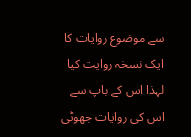سے موضوع روایات کا ایک نسخہ روایت کیا لہذا اس کے باپ سے اس کی روایات جھوٹی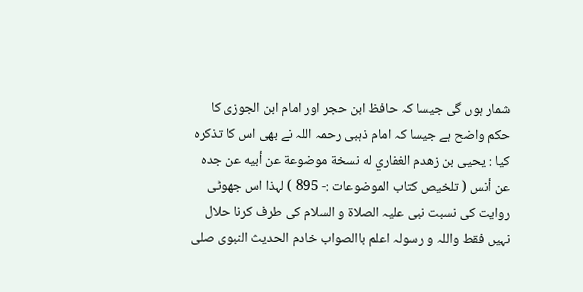شمار ہوں گی جیسا کہ حافظ ابن حجر اور امام ابن الجوزی کا حکم واضح ہے جیسا کہ امام ذہبی رحمہ اللہ نے بھی اس کا تذکرہ کیا : يحيى بن زهدم الغفاري له نسخة موضوعة عن أبيه عن جده عن أنس ( تلخيص كتاب الموضوعات :- 895 ) لہذا اس جھوٹی روایت کی نسبت نبی علیہ الصلاۃ و السلام کی طرف کرنا حلال نہیں فقط واللہ و رسولہ اعلم باالصواب خادم الحدیث النبوی صلى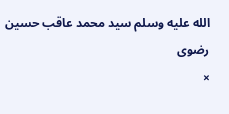الله عليه وسلم سید محمد عاقب حسین رضوی
×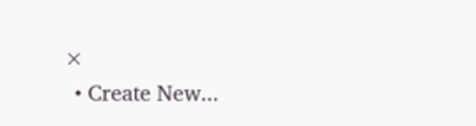×
  • Create New...